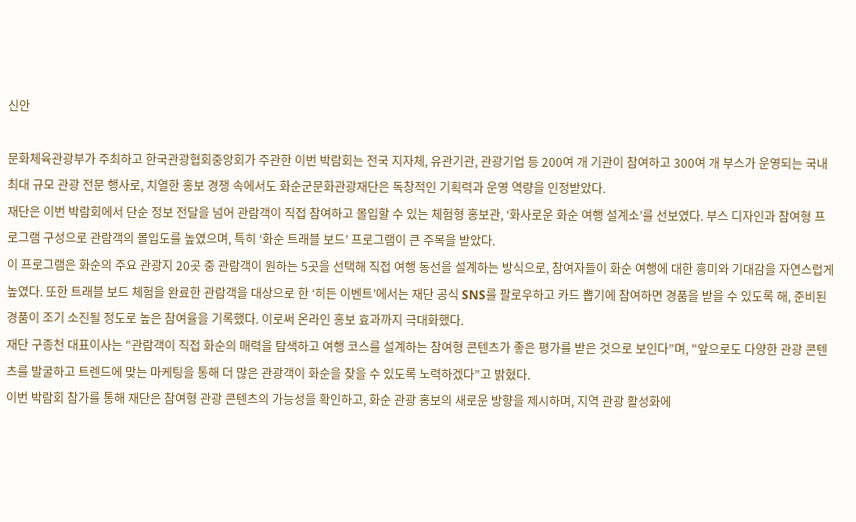신안

문화체육관광부가 주최하고 한국관광협회중앙회가 주관한 이번 박람회는 전국 지자체, 유관기관, 관광기업 등 200여 개 기관이 참여하고 300여 개 부스가 운영되는 국내 최대 규모 관광 전문 행사로, 치열한 홍보 경쟁 속에서도 화순군문화관광재단은 독창적인 기획력과 운영 역량을 인정받았다.
재단은 이번 박람회에서 단순 정보 전달을 넘어 관람객이 직접 참여하고 몰입할 수 있는 체험형 홍보관, ‘화사로운 화순 여행 설계소’를 선보였다. 부스 디자인과 참여형 프로그램 구성으로 관람객의 몰입도를 높였으며, 특히 ‘화순 트래블 보드’ 프로그램이 큰 주목을 받았다.
이 프로그램은 화순의 주요 관광지 20곳 중 관람객이 원하는 5곳을 선택해 직접 여행 동선을 설계하는 방식으로, 참여자들이 화순 여행에 대한 흥미와 기대감을 자연스럽게 높였다. 또한 트래블 보드 체험을 완료한 관람객을 대상으로 한 ‘히든 이벤트’에서는 재단 공식 SNS를 팔로우하고 카드 뽑기에 참여하면 경품을 받을 수 있도록 해, 준비된 경품이 조기 소진될 정도로 높은 참여율을 기록했다. 이로써 온라인 홍보 효과까지 극대화했다.
재단 구종천 대표이사는 "관람객이 직접 화순의 매력을 탐색하고 여행 코스를 설계하는 참여형 콘텐츠가 좋은 평가를 받은 것으로 보인다”며, "앞으로도 다양한 관광 콘텐츠를 발굴하고 트렌드에 맞는 마케팅을 통해 더 많은 관광객이 화순을 찾을 수 있도록 노력하겠다”고 밝혔다.
이번 박람회 참가를 통해 재단은 참여형 관광 콘텐츠의 가능성을 확인하고, 화순 관광 홍보의 새로운 방향을 제시하며, 지역 관광 활성화에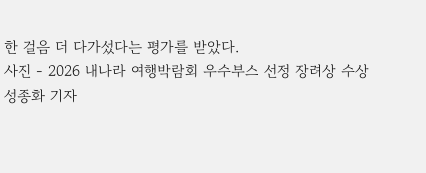한 걸음 더 다가섰다는 평가를 받았다.
사진 - 2026 내나라 여행박람회 우수부스 선정 장려상 수상
성종화 기자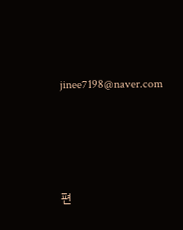jinee7198@naver.com






편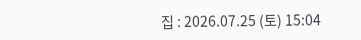집 : 2026.07.25 (토) 15:04